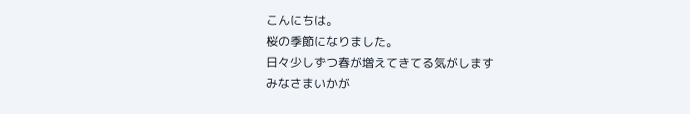こんにちは。
桜の季節になりました。
日々少しずつ春が増えてきてる気がします
みなさまいかが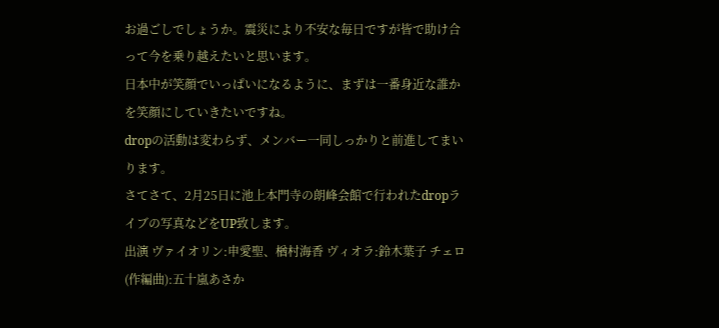お過ごしでしょうか。震災により不安な毎日ですが皆で助け合って今を乗り越えたいと思います。
日本中が笑顔でいっぱいになるように、まずは一番身近な誰かを笑顔にしていきたいですね。
dropの活動は変わらず、メンバー一同しっかりと前進してまいります。
さてさて、2月25日に池上本門寺の朗峰会館で行われたdropライブの写真などをUP致します。
出演 ヴァイオリン:申愛聖、楢村海香 ヴィオラ:鈴木葉子 チェロ(作編曲):五十嵐あさか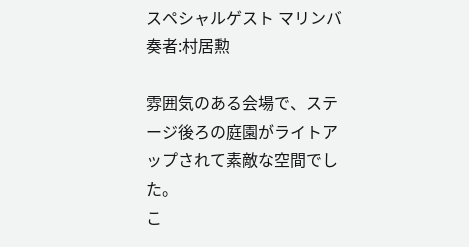スペシャルゲスト マリンバ奏者:村居勲

雰囲気のある会場で、ステージ後ろの庭園がライトアップされて素敵な空間でした。
こ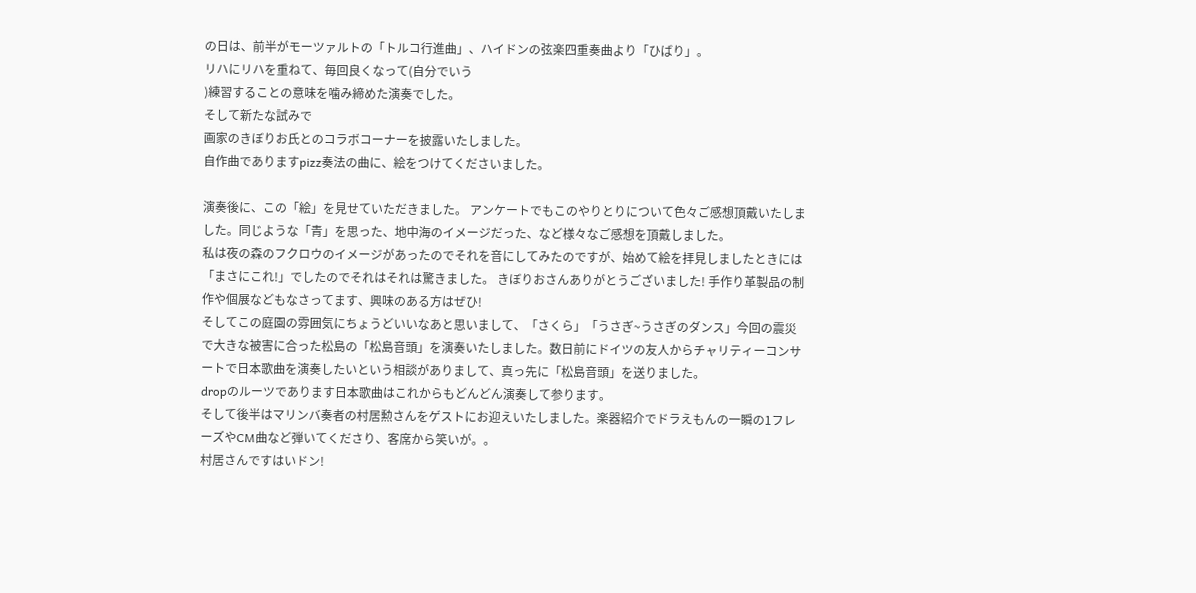の日は、前半がモーツァルトの「トルコ行進曲」、ハイドンの弦楽四重奏曲より「ひばり」。
リハにリハを重ねて、毎回良くなって(自分でいう
)練習することの意味を噛み締めた演奏でした。
そして新たな試みで
画家のきぼりお氏とのコラボコーナーを披露いたしました。
自作曲でありますpizz奏法の曲に、絵をつけてくださいました。

演奏後に、この「絵」を見せていただきました。 アンケートでもこのやりとりについて色々ご感想頂戴いたしました。同じような「青」を思った、地中海のイメージだった、など様々なご感想を頂戴しました。
私は夜の森のフクロウのイメージがあったのでそれを音にしてみたのですが、始めて絵を拝見しましたときには「まさにこれ!」でしたのでそれはそれは驚きました。 きぼりおさんありがとうございました! 手作り革製品の制作や個展などもなさってます、興味のある方はぜひ!
そしてこの庭園の雰囲気にちょうどいいなあと思いまして、「さくら」「うさぎ~うさぎのダンス」今回の震災で大きな被害に合った松島の「松島音頭」を演奏いたしました。数日前にドイツの友人からチャリティーコンサートで日本歌曲を演奏したいという相談がありまして、真っ先に「松島音頭」を送りました。
dropのルーツであります日本歌曲はこれからもどんどん演奏して参ります。
そして後半はマリンバ奏者の村居勲さんをゲストにお迎えいたしました。楽器紹介でドラえもんの一瞬の1フレーズやCM曲など弾いてくださり、客席から笑いが。。
村居さんですはいドン!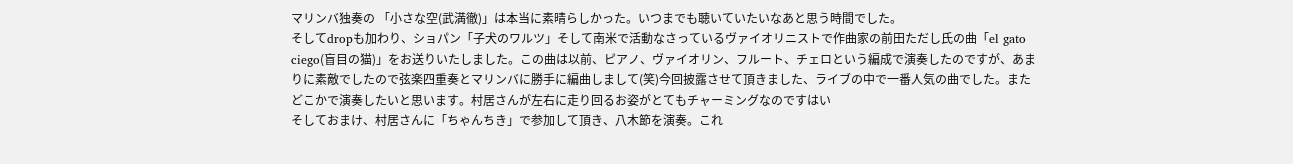マリンバ独奏の 「小さな空(武満徹)」は本当に素晴らしかった。いつまでも聴いていたいなあと思う時間でした。
そしてdropも加わり、ショパン「子犬のワルツ」そして南米で活動なさっているヴァイオリニストで作曲家の前田ただし氏の曲「el gato ciego(盲目の猫)」をお送りいたしました。この曲は以前、ピアノ、ヴァイオリン、フルート、チェロという編成で演奏したのですが、あまりに素敵でしたので弦楽四重奏とマリンバに勝手に編曲しまして(笑)今回披露させて頂きました、ライブの中で一番人気の曲でした。またどこかで演奏したいと思います。村居さんが左右に走り回るお姿がとてもチャーミングなのですはい
そしておまけ、村居さんに「ちゃんちき」で参加して頂き、八木節を演奏。これ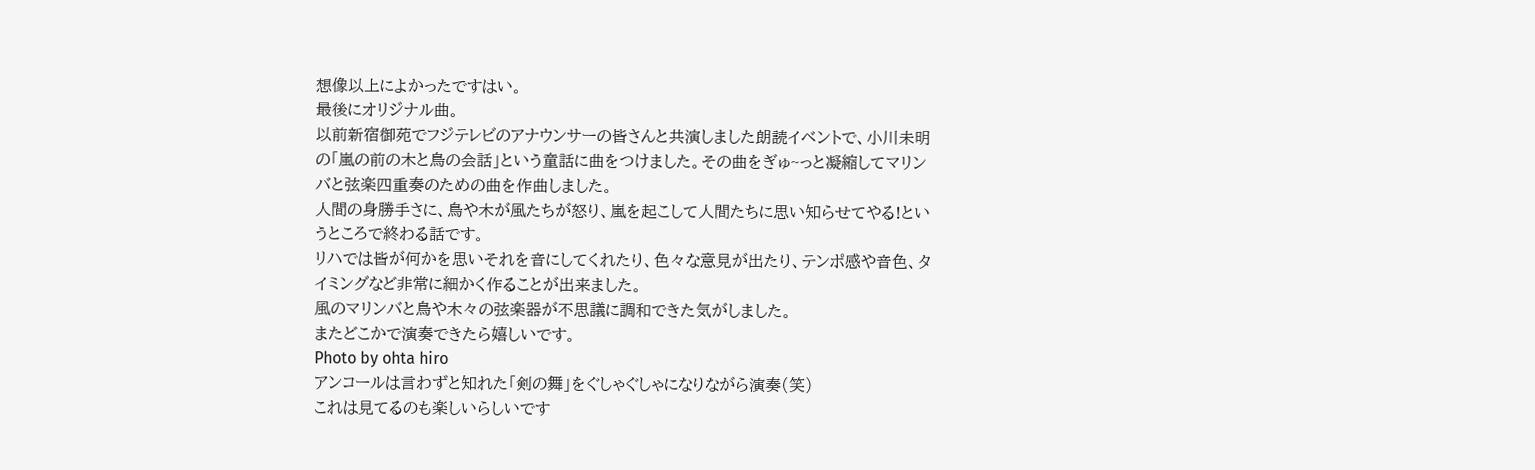想像以上によかったですはい。
最後にオリジナル曲。
以前新宿御苑でフジテレビのアナウンサーの皆さんと共演しました朗読イベントで、小川未明の「嵐の前の木と鳥の会話」という童話に曲をつけました。その曲をぎゅ~っと凝縮してマリンバと弦楽四重奏のための曲を作曲しました。
人間の身勝手さに、鳥や木が風たちが怒り、嵐を起こして人間たちに思い知らせてやる!というところで終わる話です。
リハでは皆が何かを思いそれを音にしてくれたり、色々な意見が出たり、テンポ感や音色、タイミングなど非常に細かく作ることが出来ました。
風のマリンバと鳥や木々の弦楽器が不思議に調和できた気がしました。
またどこかで演奏できたら嬉しいです。
Photo by ohta hiro
アンコールは言わずと知れた「剣の舞」をぐしゃぐしゃになりながら演奏(笑)
これは見てるのも楽しいらしいです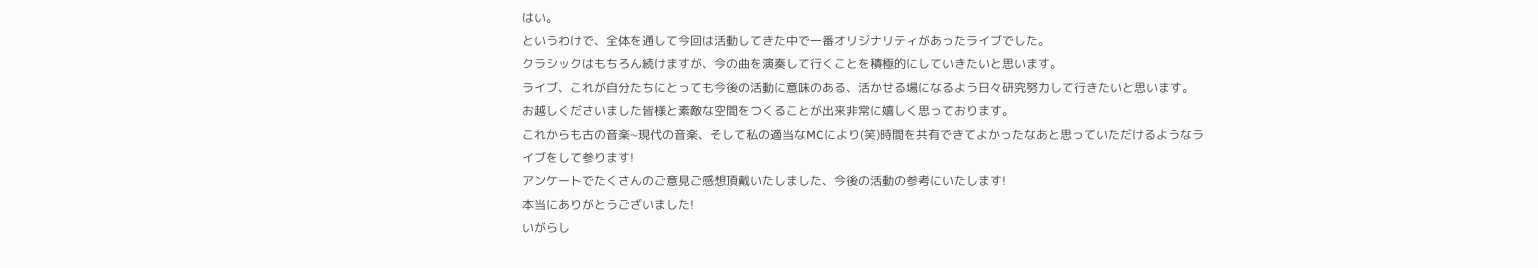はい。
というわけで、全体を通して今回は活動してきた中で一番オリジナリティがあったライブでした。
クラシックはもちろん続けますが、今の曲を演奏して行くことを積極的にしていきたいと思います。
ライブ、これが自分たちにとっても今後の活動に意味のある、活かせる場になるよう日々研究努力して行きたいと思います。
お越しくださいました皆様と素敵な空間をつくることが出来非常に嬉しく思っております。
これからも古の音楽~現代の音楽、そして私の適当なMCにより(笑)時間を共有できてよかったなあと思っていただけるようなライブをして参ります!
アンケートでたくさんのご意見ご感想頂戴いたしました、今後の活動の参考にいたします!
本当にありがとうございました!
いがらし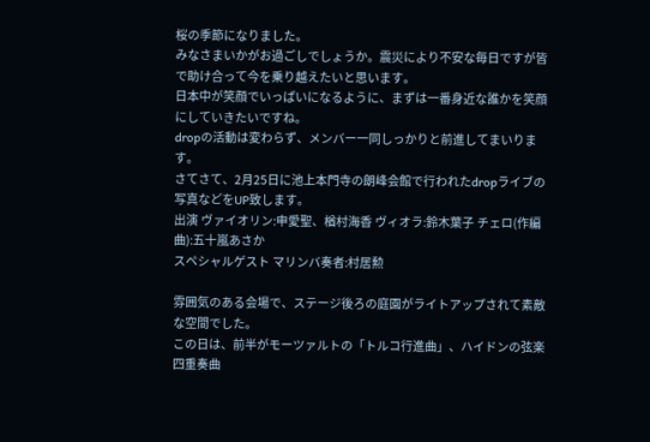桜の季節になりました。
みなさまいかがお過ごしでしょうか。震災により不安な毎日ですが皆で助け合って今を乗り越えたいと思います。
日本中が笑顔でいっぱいになるように、まずは一番身近な誰かを笑顔にしていきたいですね。
dropの活動は変わらず、メンバー一同しっかりと前進してまいります。
さてさて、2月25日に池上本門寺の朗峰会館で行われたdropライブの写真などをUP致します。
出演 ヴァイオリン:申愛聖、楢村海香 ヴィオラ:鈴木葉子 チェロ(作編曲):五十嵐あさか
スペシャルゲスト マリンバ奏者:村居勲

雰囲気のある会場で、ステージ後ろの庭園がライトアップされて素敵な空間でした。
この日は、前半がモーツァルトの「トルコ行進曲」、ハイドンの弦楽四重奏曲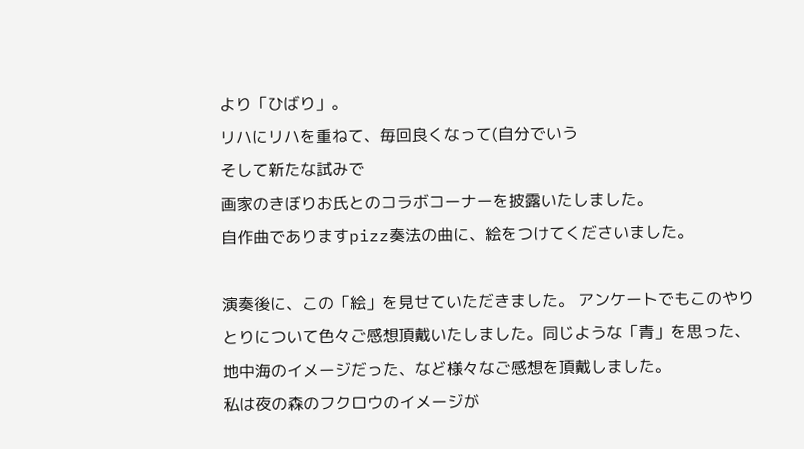より「ひばり」。
リハにリハを重ねて、毎回良くなって(自分でいう
そして新たな試みで
画家のきぼりお氏とのコラボコーナーを披露いたしました。
自作曲でありますpizz奏法の曲に、絵をつけてくださいました。

演奏後に、この「絵」を見せていただきました。 アンケートでもこのやりとりについて色々ご感想頂戴いたしました。同じような「青」を思った、地中海のイメージだった、など様々なご感想を頂戴しました。
私は夜の森のフクロウのイメージが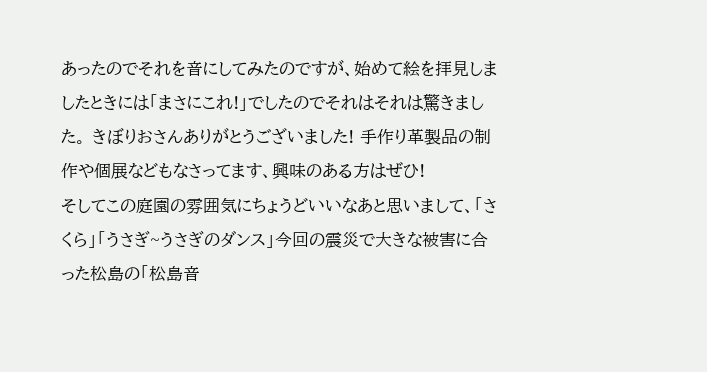あったのでそれを音にしてみたのですが、始めて絵を拝見しましたときには「まさにこれ!」でしたのでそれはそれは驚きました。 きぼりおさんありがとうございました! 手作り革製品の制作や個展などもなさってます、興味のある方はぜひ!
そしてこの庭園の雰囲気にちょうどいいなあと思いまして、「さくら」「うさぎ~うさぎのダンス」今回の震災で大きな被害に合った松島の「松島音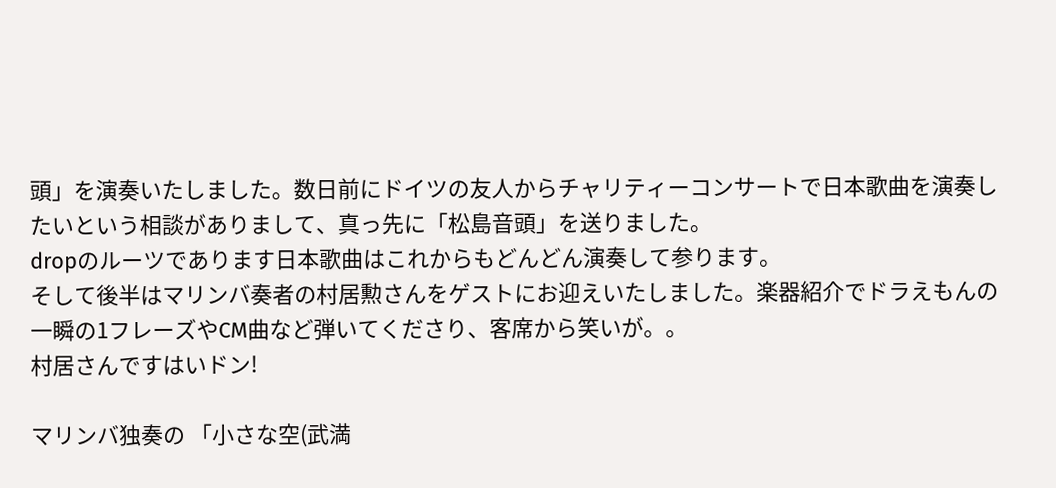頭」を演奏いたしました。数日前にドイツの友人からチャリティーコンサートで日本歌曲を演奏したいという相談がありまして、真っ先に「松島音頭」を送りました。
dropのルーツであります日本歌曲はこれからもどんどん演奏して参ります。
そして後半はマリンバ奏者の村居勲さんをゲストにお迎えいたしました。楽器紹介でドラえもんの一瞬の1フレーズやCM曲など弾いてくださり、客席から笑いが。。
村居さんですはいドン!

マリンバ独奏の 「小さな空(武満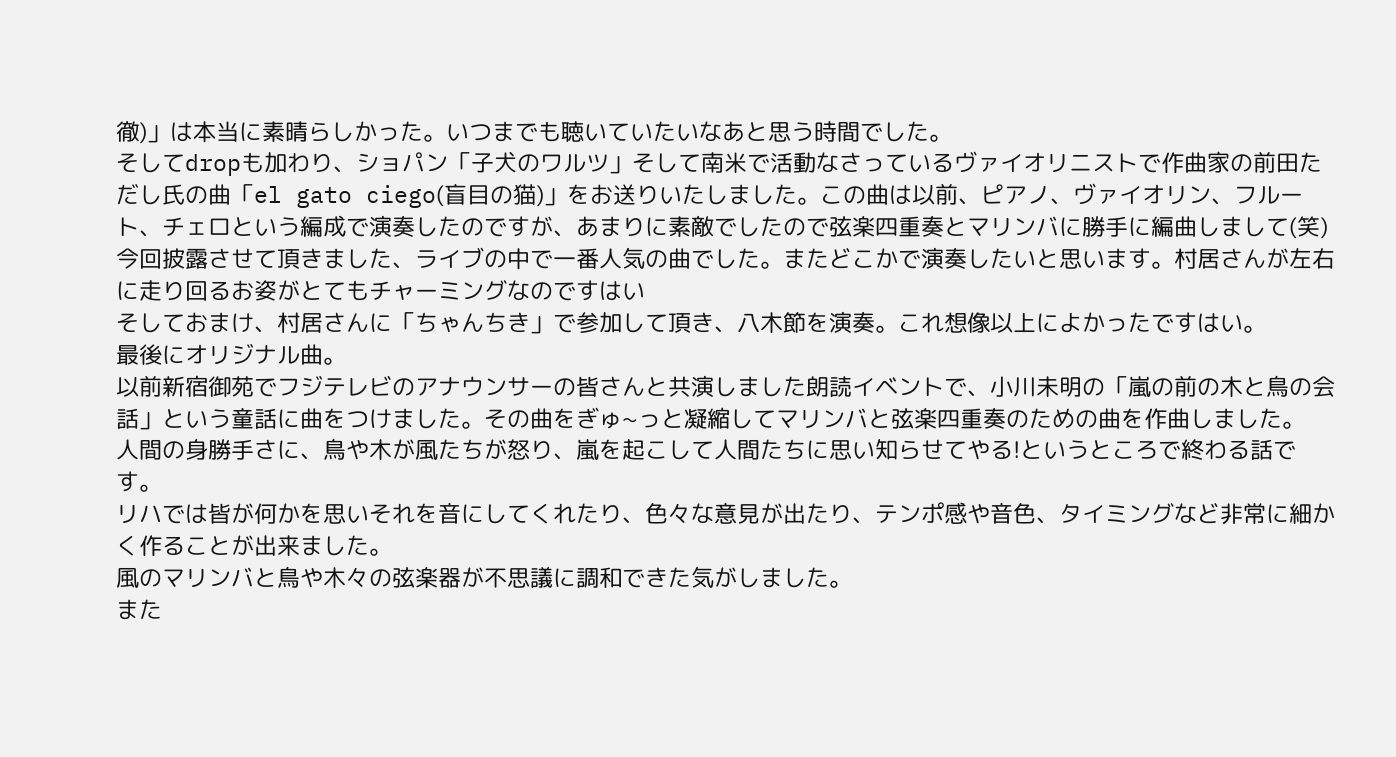徹)」は本当に素晴らしかった。いつまでも聴いていたいなあと思う時間でした。
そしてdropも加わり、ショパン「子犬のワルツ」そして南米で活動なさっているヴァイオリニストで作曲家の前田ただし氏の曲「el gato ciego(盲目の猫)」をお送りいたしました。この曲は以前、ピアノ、ヴァイオリン、フルート、チェロという編成で演奏したのですが、あまりに素敵でしたので弦楽四重奏とマリンバに勝手に編曲しまして(笑)今回披露させて頂きました、ライブの中で一番人気の曲でした。またどこかで演奏したいと思います。村居さんが左右に走り回るお姿がとてもチャーミングなのですはい
そしておまけ、村居さんに「ちゃんちき」で参加して頂き、八木節を演奏。これ想像以上によかったですはい。
最後にオリジナル曲。
以前新宿御苑でフジテレビのアナウンサーの皆さんと共演しました朗読イベントで、小川未明の「嵐の前の木と鳥の会話」という童話に曲をつけました。その曲をぎゅ~っと凝縮してマリンバと弦楽四重奏のための曲を作曲しました。
人間の身勝手さに、鳥や木が風たちが怒り、嵐を起こして人間たちに思い知らせてやる!というところで終わる話です。
リハでは皆が何かを思いそれを音にしてくれたり、色々な意見が出たり、テンポ感や音色、タイミングなど非常に細かく作ることが出来ました。
風のマリンバと鳥や木々の弦楽器が不思議に調和できた気がしました。
また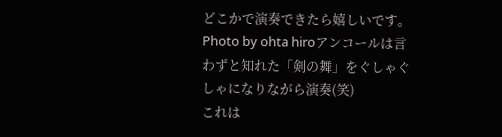どこかで演奏できたら嬉しいです。
Photo by ohta hiroアンコールは言わずと知れた「剣の舞」をぐしゃぐしゃになりながら演奏(笑)
これは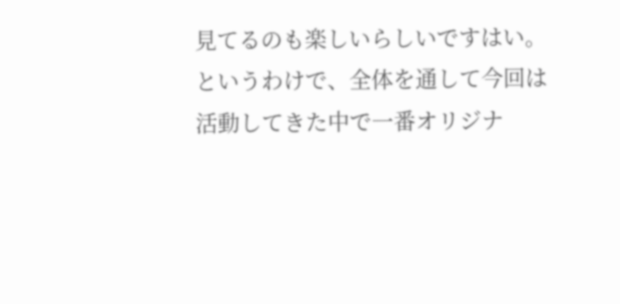見てるのも楽しいらしいですはい。
というわけで、全体を通して今回は活動してきた中で一番オリジナ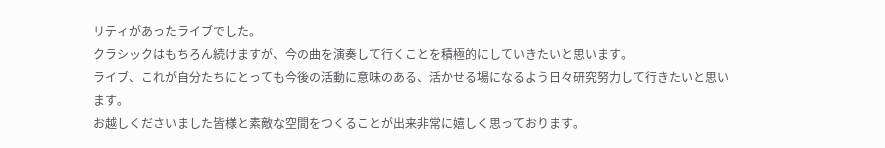リティがあったライブでした。
クラシックはもちろん続けますが、今の曲を演奏して行くことを積極的にしていきたいと思います。
ライブ、これが自分たちにとっても今後の活動に意味のある、活かせる場になるよう日々研究努力して行きたいと思います。
お越しくださいました皆様と素敵な空間をつくることが出来非常に嬉しく思っております。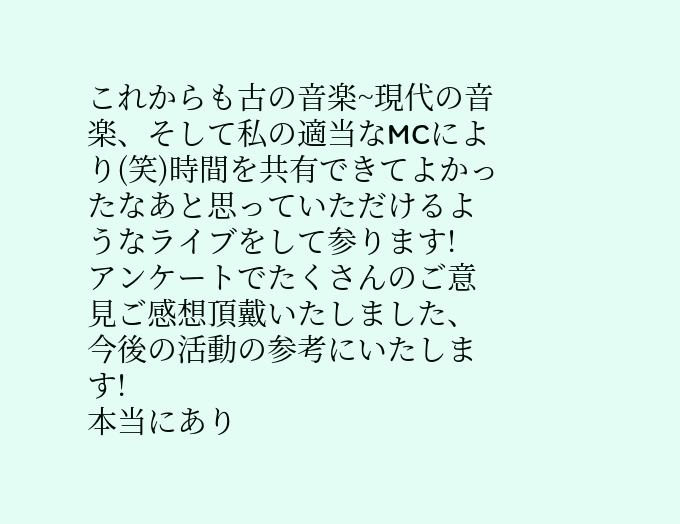これからも古の音楽~現代の音楽、そして私の適当なMCにより(笑)時間を共有できてよかったなあと思っていただけるようなライブをして参ります!
アンケートでたくさんのご意見ご感想頂戴いたしました、今後の活動の参考にいたします!
本当にあり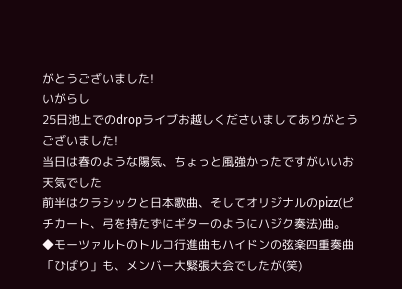がとうございました!
いがらし
25日池上でのdropライブお越しくださいましてありがとうございました!
当日は春のような陽気、ちょっと風強かったですがいいお天気でした
前半はクラシックと日本歌曲、そしてオリジナルのpizz(ピチカート、弓を持たずにギターのようにハジク奏法)曲。
◆モーツァルトのトルコ行進曲もハイドンの弦楽四重奏曲「ひばり」も、メンバー大緊張大会でしたが(笑)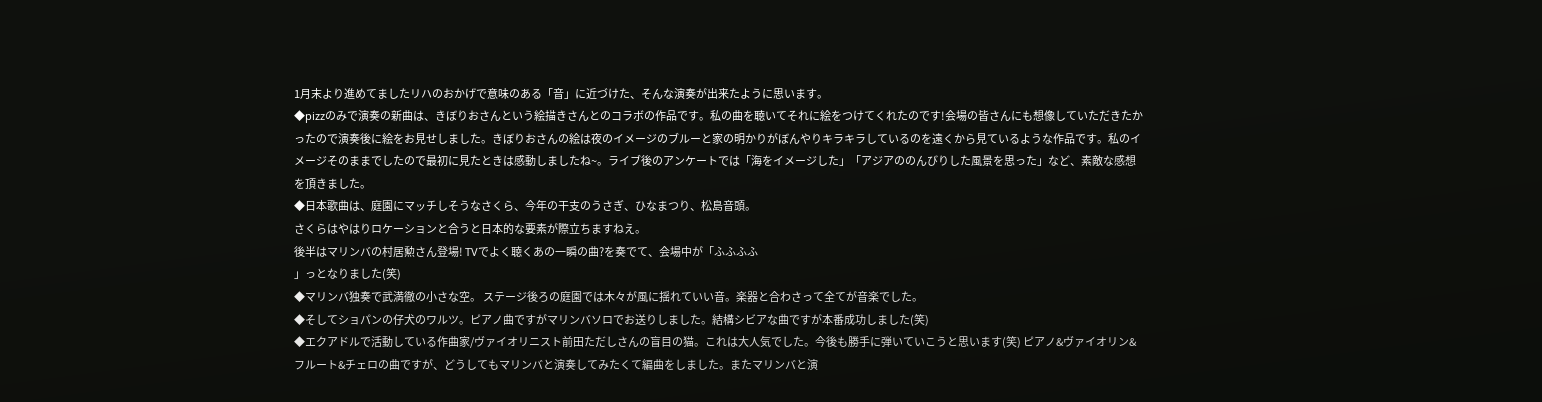1月末より進めてましたリハのおかげで意味のある「音」に近づけた、そんな演奏が出来たように思います。
◆pizzのみで演奏の新曲は、きぼりおさんという絵描きさんとのコラボの作品です。私の曲を聴いてそれに絵をつけてくれたのです!会場の皆さんにも想像していただきたかったので演奏後に絵をお見せしました。きぼりおさんの絵は夜のイメージのブルーと家の明かりがぼんやりキラキラしているのを遠くから見ているような作品です。私のイメージそのままでしたので最初に見たときは感動しましたね~。ライブ後のアンケートでは「海をイメージした」「アジアののんびりした風景を思った」など、素敵な感想を頂きました。
◆日本歌曲は、庭園にマッチしそうなさくら、今年の干支のうさぎ、ひなまつり、松島音頭。
さくらはやはりロケーションと合うと日本的な要素が際立ちますねえ。
後半はマリンバの村居勲さん登場! TVでよく聴くあの一瞬の曲?を奏でて、会場中が「ふふふふ
」っとなりました(笑)
◆マリンバ独奏で武満徹の小さな空。 ステージ後ろの庭園では木々が風に揺れていい音。楽器と合わさって全てが音楽でした。
◆そしてショパンの仔犬のワルツ。ピアノ曲ですがマリンバソロでお送りしました。結構シビアな曲ですが本番成功しました(笑)
◆エクアドルで活動している作曲家/ヴァイオリニスト前田ただしさんの盲目の猫。これは大人気でした。今後も勝手に弾いていこうと思います(笑) ピアノ&ヴァイオリン&フルート&チェロの曲ですが、どうしてもマリンバと演奏してみたくて編曲をしました。またマリンバと演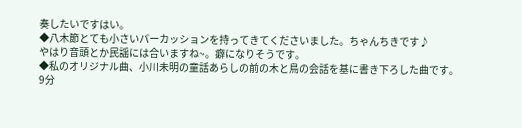奏したいですはい。
◆八木節とても小さいパーカッションを持ってきてくださいました。ちゃんちきです♪
やはり音頭とか民謡には合いますね~。癖になりそうです。
◆私のオリジナル曲、小川未明の童話あらしの前の木と鳥の会話を基に書き下ろした曲です。
9分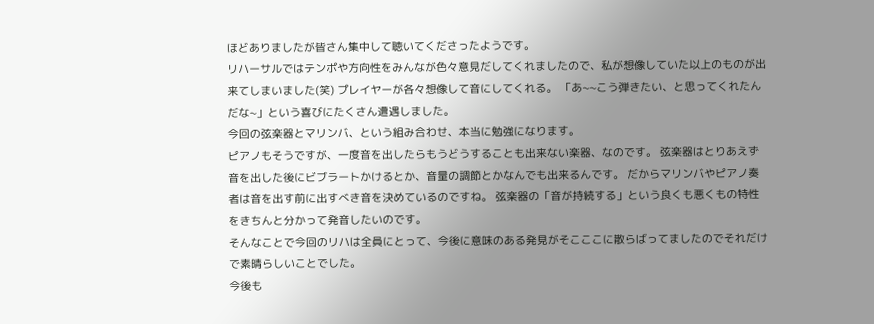ほどありましたが皆さん集中して聴いてくださったようです。
リハーサルではテンポや方向性をみんなが色々意見だしてくれましたので、私が想像していた以上のものが出来てしまいました(笑) プレイヤーが各々想像して音にしてくれる。 「あ~~こう弾きたい、と思ってくれたんだな~」という喜びにたくさん遭遇しました。
今回の弦楽器とマリンバ、という組み合わせ、本当に勉強になります。
ピアノもそうですが、一度音を出したらもうどうすることも出来ない楽器、なのです。 弦楽器はとりあえず音を出した後にビブラートかけるとか、音量の調節とかなんでも出来るんです。 だからマリンバやピアノ奏者は音を出す前に出すべき音を決めているのですね。 弦楽器の「音が持続する」という良くも悪くもの特性をきちんと分かって発音したいのです。
そんなことで今回のリハは全員にとって、今後に意味のある発見がそこここに散らばってましたのでそれだけで素晴らしいことでした。
今後も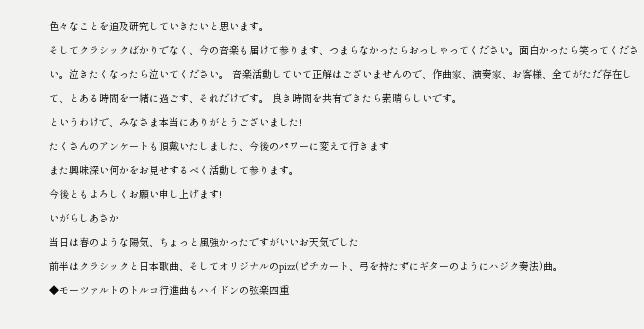色々なことを追及研究していきたいと思います。
そしてクラシックばかりでなく、今の音楽も届けて参ります、つまらなかったらおっしゃってください。面白かったら笑ってください。泣きたくなったら泣いてください。 音楽活動していて正解はございませんので、作曲家、演奏家、お客様、全てがただ存在して、とある時間を一緒に過ごす、それだけです。 良き時間を共有できたら素晴らしいです。
というわけで、みなさま本当にありがとうございました!
たくさんのアンケートも頂戴いたしました、今後のパワーに変えて行きます
また興味深い何かをお見せするべく活動して参ります。
今後ともよろしくお願い申し上げます!
いがらしあさか
当日は春のような陽気、ちょっと風強かったですがいいお天気でした
前半はクラシックと日本歌曲、そしてオリジナルのpizz(ピチカート、弓を持たずにギターのようにハジク奏法)曲。
◆モーツァルトのトルコ行進曲もハイドンの弦楽四重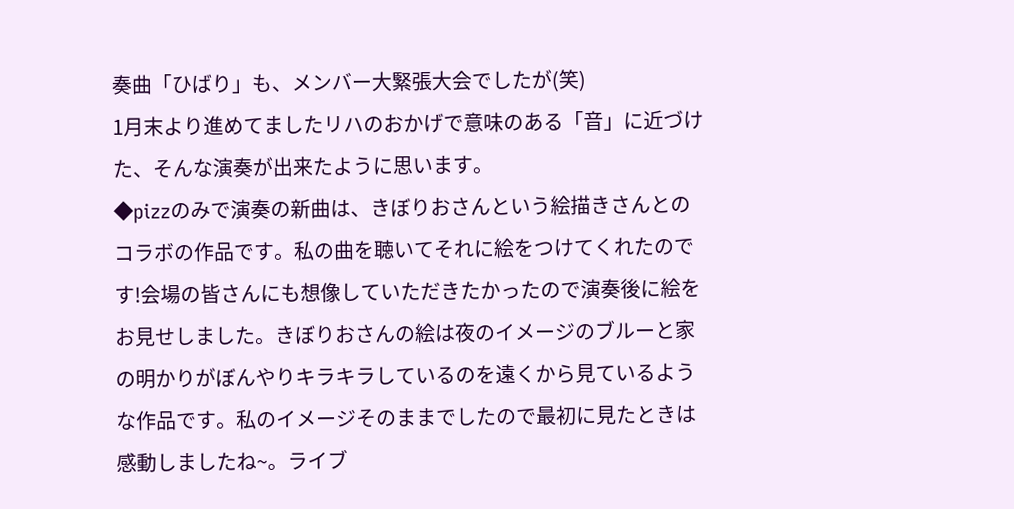奏曲「ひばり」も、メンバー大緊張大会でしたが(笑)
1月末より進めてましたリハのおかげで意味のある「音」に近づけた、そんな演奏が出来たように思います。
◆pizzのみで演奏の新曲は、きぼりおさんという絵描きさんとのコラボの作品です。私の曲を聴いてそれに絵をつけてくれたのです!会場の皆さんにも想像していただきたかったので演奏後に絵をお見せしました。きぼりおさんの絵は夜のイメージのブルーと家の明かりがぼんやりキラキラしているのを遠くから見ているような作品です。私のイメージそのままでしたので最初に見たときは感動しましたね~。ライブ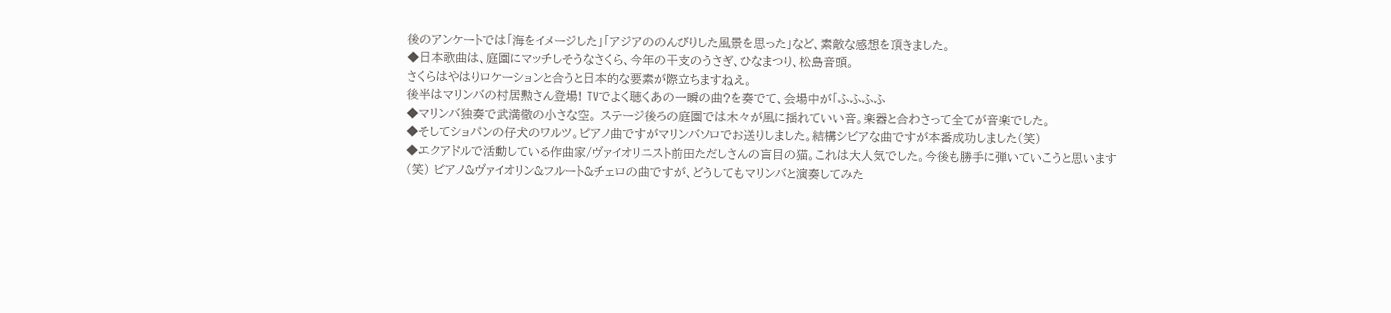後のアンケートでは「海をイメージした」「アジアののんびりした風景を思った」など、素敵な感想を頂きました。
◆日本歌曲は、庭園にマッチしそうなさくら、今年の干支のうさぎ、ひなまつり、松島音頭。
さくらはやはりロケーションと合うと日本的な要素が際立ちますねえ。
後半はマリンバの村居勲さん登場! TVでよく聴くあの一瞬の曲?を奏でて、会場中が「ふふふふ
◆マリンバ独奏で武満徹の小さな空。 ステージ後ろの庭園では木々が風に揺れていい音。楽器と合わさって全てが音楽でした。
◆そしてショパンの仔犬のワルツ。ピアノ曲ですがマリンバソロでお送りしました。結構シビアな曲ですが本番成功しました(笑)
◆エクアドルで活動している作曲家/ヴァイオリニスト前田ただしさんの盲目の猫。これは大人気でした。今後も勝手に弾いていこうと思います(笑) ピアノ&ヴァイオリン&フルート&チェロの曲ですが、どうしてもマリンバと演奏してみた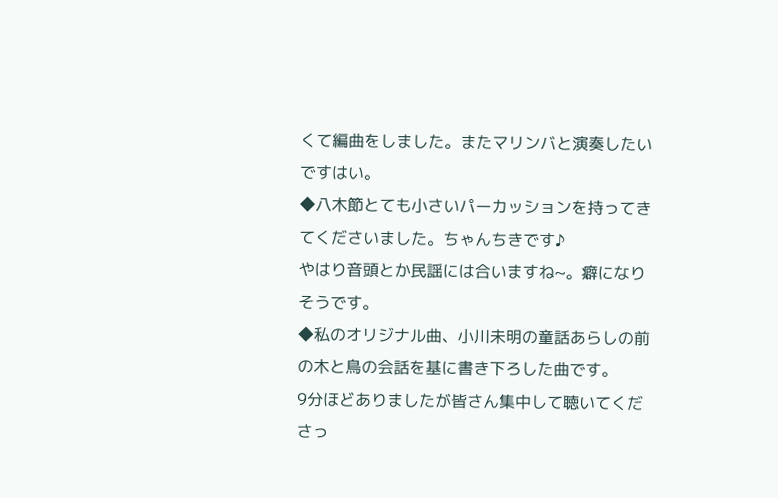くて編曲をしました。またマリンバと演奏したいですはい。
◆八木節とても小さいパーカッションを持ってきてくださいました。ちゃんちきです♪
やはり音頭とか民謡には合いますね~。癖になりそうです。
◆私のオリジナル曲、小川未明の童話あらしの前の木と鳥の会話を基に書き下ろした曲です。
9分ほどありましたが皆さん集中して聴いてくださっ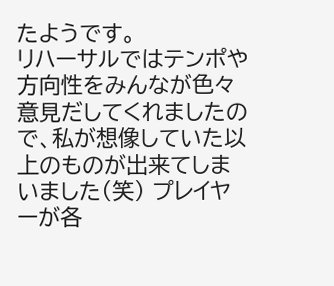たようです。
リハーサルではテンポや方向性をみんなが色々意見だしてくれましたので、私が想像していた以上のものが出来てしまいました(笑) プレイヤーが各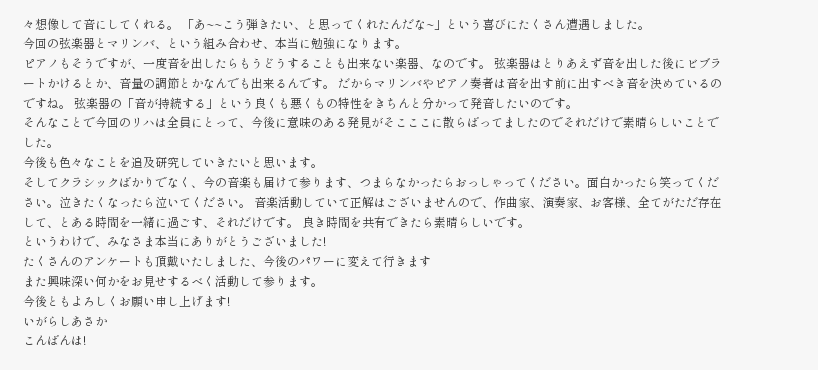々想像して音にしてくれる。 「あ~~こう弾きたい、と思ってくれたんだな~」という喜びにたくさん遭遇しました。
今回の弦楽器とマリンバ、という組み合わせ、本当に勉強になります。
ピアノもそうですが、一度音を出したらもうどうすることも出来ない楽器、なのです。 弦楽器はとりあえず音を出した後にビブラートかけるとか、音量の調節とかなんでも出来るんです。 だからマリンバやピアノ奏者は音を出す前に出すべき音を決めているのですね。 弦楽器の「音が持続する」という良くも悪くもの特性をきちんと分かって発音したいのです。
そんなことで今回のリハは全員にとって、今後に意味のある発見がそこここに散らばってましたのでそれだけで素晴らしいことでした。
今後も色々なことを追及研究していきたいと思います。
そしてクラシックばかりでなく、今の音楽も届けて参ります、つまらなかったらおっしゃってください。面白かったら笑ってください。泣きたくなったら泣いてください。 音楽活動していて正解はございませんので、作曲家、演奏家、お客様、全てがただ存在して、とある時間を一緒に過ごす、それだけです。 良き時間を共有できたら素晴らしいです。
というわけで、みなさま本当にありがとうございました!
たくさんのアンケートも頂戴いたしました、今後のパワーに変えて行きます
また興味深い何かをお見せするべく活動して参ります。
今後ともよろしくお願い申し上げます!
いがらしあさか
こんばんは!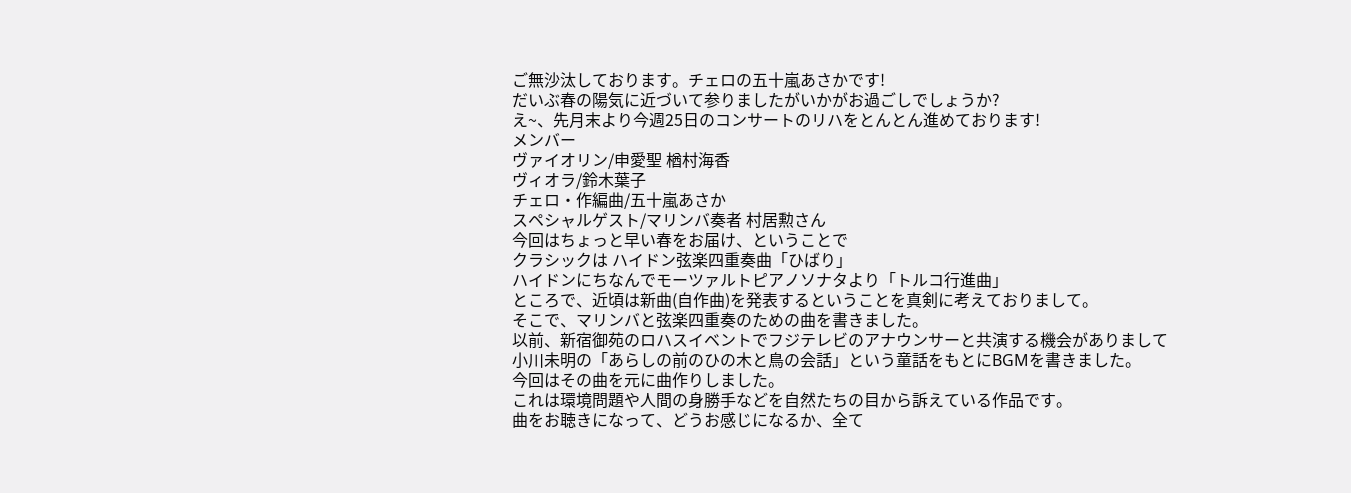ご無沙汰しております。チェロの五十嵐あさかです!
だいぶ春の陽気に近づいて参りましたがいかがお過ごしでしょうか?
え~、先月末より今週25日のコンサートのリハをとんとん進めております!
メンバー
ヴァイオリン/申愛聖 楢村海香
ヴィオラ/鈴木葉子
チェロ・作編曲/五十嵐あさか
スペシャルゲスト/マリンバ奏者 村居勲さん
今回はちょっと早い春をお届け、ということで
クラシックは ハイドン弦楽四重奏曲「ひばり」
ハイドンにちなんでモーツァルトピアノソナタより「トルコ行進曲」
ところで、近頃は新曲(自作曲)を発表するということを真剣に考えておりまして。
そこで、マリンバと弦楽四重奏のための曲を書きました。
以前、新宿御苑のロハスイベントでフジテレビのアナウンサーと共演する機会がありまして
小川未明の「あらしの前のひの木と鳥の会話」という童話をもとにBGMを書きました。
今回はその曲を元に曲作りしました。
これは環境問題や人間の身勝手などを自然たちの目から訴えている作品です。
曲をお聴きになって、どうお感じになるか、全て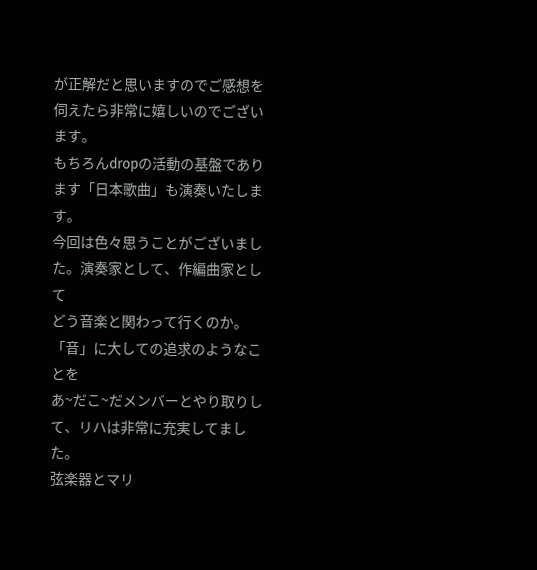が正解だと思いますのでご感想を伺えたら非常に嬉しいのでございます。
もちろんdropの活動の基盤であります「日本歌曲」も演奏いたします。
今回は色々思うことがございました。演奏家として、作編曲家として
どう音楽と関わって行くのか。「音」に大しての追求のようなことを
あ~だこ~だメンバーとやり取りして、リハは非常に充実してました。
弦楽器とマリ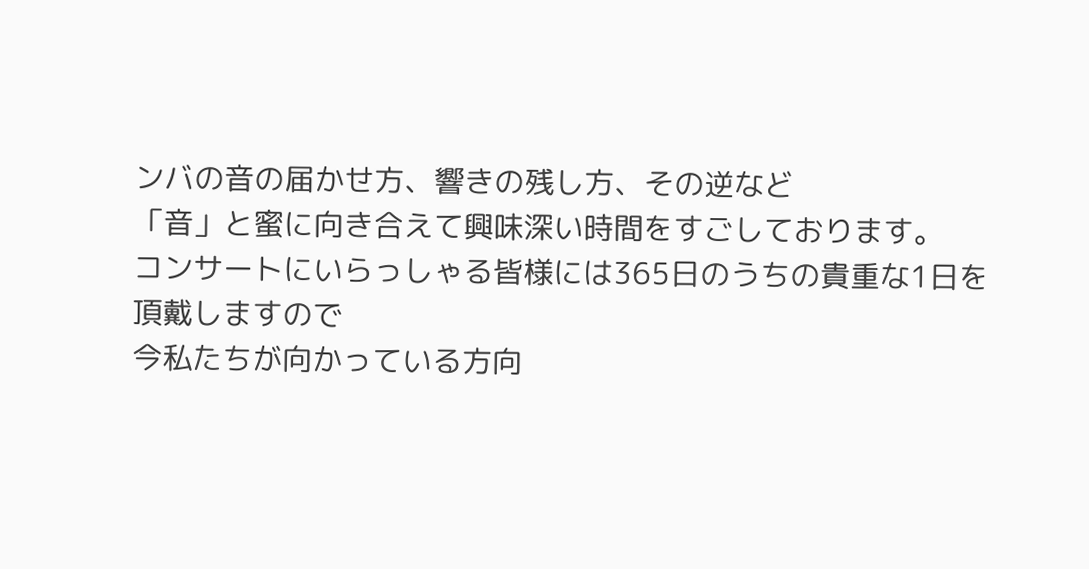ンバの音の届かせ方、響きの残し方、その逆など
「音」と蜜に向き合えて興味深い時間をすごしております。
コンサートにいらっしゃる皆様には365日のうちの貴重な1日を頂戴しますので
今私たちが向かっている方向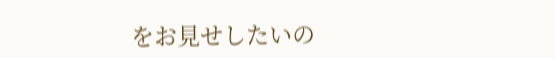をお見せしたいの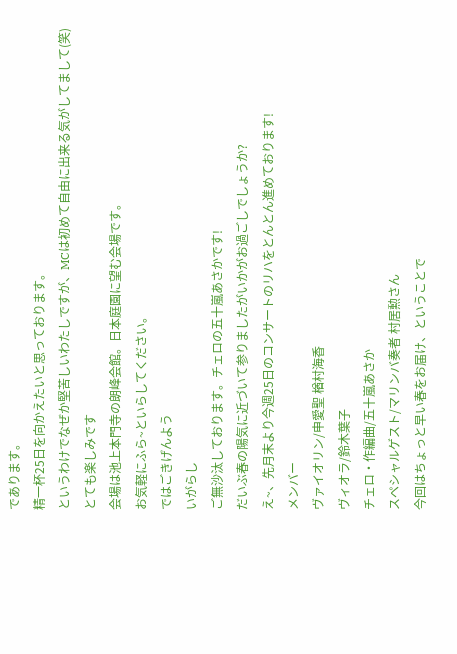であります。
精一杯25日を向かえたいと思っております。
というわけでなぜか堅苦しいわたしですが、MCは初めて自由に出来る気がしてまして(笑)
とても楽しみです
会場は池上本門寺の朗峰会館。日本庭園に望む会場です。
お気軽にふら~といらしてください。
ではごきげんよう
いがらし
ご無沙汰しております。チェロの五十嵐あさかです!
だいぶ春の陽気に近づいて参りましたがいかがお過ごしでしょうか?
え~、先月末より今週25日のコンサートのリハをとんとん進めております!
メンバー
ヴァイオリン/申愛聖 楢村海香
ヴィオラ/鈴木葉子
チェロ・作編曲/五十嵐あさか
スペシャルゲスト/マリンバ奏者 村居勲さん
今回はちょっと早い春をお届け、ということで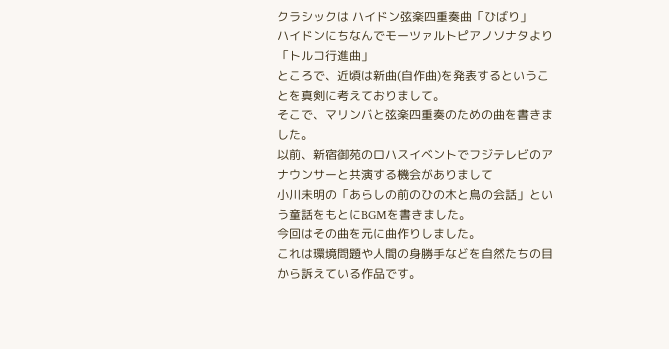クラシックは ハイドン弦楽四重奏曲「ひばり」
ハイドンにちなんでモーツァルトピアノソナタより「トルコ行進曲」
ところで、近頃は新曲(自作曲)を発表するということを真剣に考えておりまして。
そこで、マリンバと弦楽四重奏のための曲を書きました。
以前、新宿御苑のロハスイベントでフジテレビのアナウンサーと共演する機会がありまして
小川未明の「あらしの前のひの木と鳥の会話」という童話をもとにBGMを書きました。
今回はその曲を元に曲作りしました。
これは環境問題や人間の身勝手などを自然たちの目から訴えている作品です。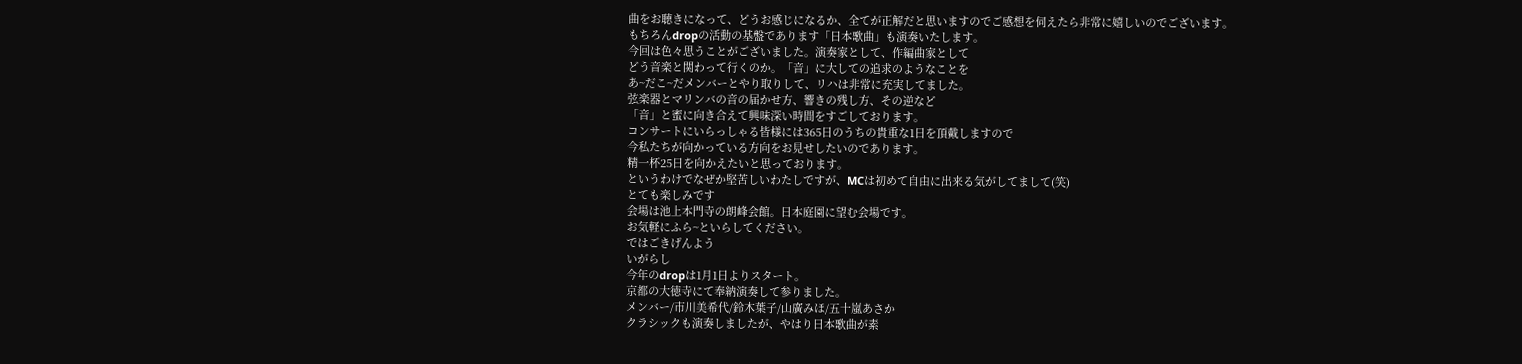曲をお聴きになって、どうお感じになるか、全てが正解だと思いますのでご感想を伺えたら非常に嬉しいのでございます。
もちろんdropの活動の基盤であります「日本歌曲」も演奏いたします。
今回は色々思うことがございました。演奏家として、作編曲家として
どう音楽と関わって行くのか。「音」に大しての追求のようなことを
あ~だこ~だメンバーとやり取りして、リハは非常に充実してました。
弦楽器とマリンバの音の届かせ方、響きの残し方、その逆など
「音」と蜜に向き合えて興味深い時間をすごしております。
コンサートにいらっしゃる皆様には365日のうちの貴重な1日を頂戴しますので
今私たちが向かっている方向をお見せしたいのであります。
精一杯25日を向かえたいと思っております。
というわけでなぜか堅苦しいわたしですが、MCは初めて自由に出来る気がしてまして(笑)
とても楽しみです
会場は池上本門寺の朗峰会館。日本庭園に望む会場です。
お気軽にふら~といらしてください。
ではごきげんよう
いがらし
今年のdropは1月1日よりスタート。
京都の大徳寺にて奉納演奏して参りました。
メンバー/市川美希代/鈴木葉子/山廣みほ/五十嵐あさか
クラシックも演奏しましたが、やはり日本歌曲が素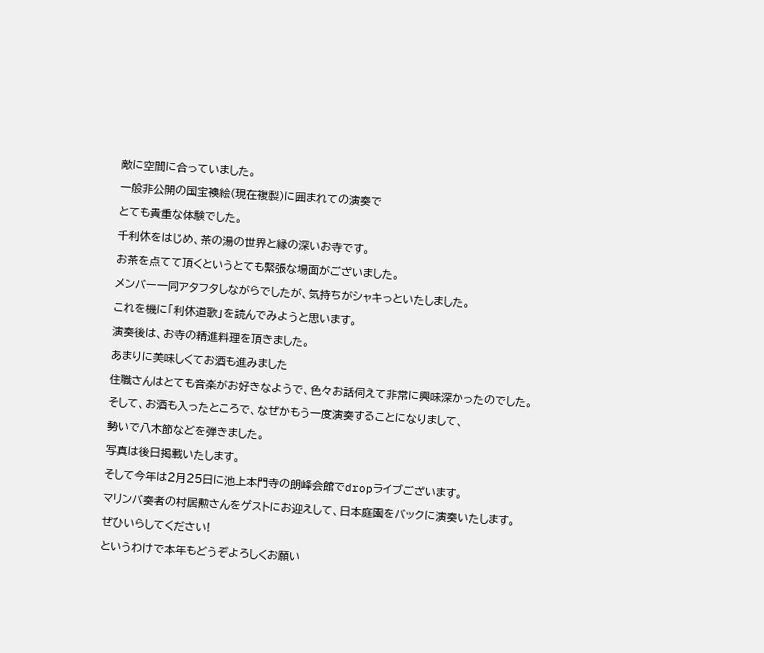敵に空間に合っていました。
一般非公開の国宝襖絵(現在複製)に囲まれての演奏で
とても貴重な体験でした。
千利休をはじめ、茶の湯の世界と縁の深いお寺です。
お茶を点てて頂くというとても緊張な場面がございました。
メンバー一同アタフタしながらでしたが、気持ちがシャキっといたしました。
これを機に「利休道歌」を読んでみようと思います。
演奏後は、お寺の精進料理を頂きました。
あまりに美味しくてお酒も進みました
住職さんはとても音楽がお好きなようで、色々お話伺えて非常に興味深かったのでした。
そして、お酒も入ったところで、なぜかもう一度演奏することになりまして、
勢いで八木節などを弾きました。
写真は後日掲載いたします。
そして今年は2月25日に池上本門寺の朗峰会館でdropライブございます。
マリンバ奏者の村居勲さんをゲストにお迎えして、日本庭園をバックに演奏いたします。
ぜひいらしてください!
というわけで本年もどうぞよろしくお願い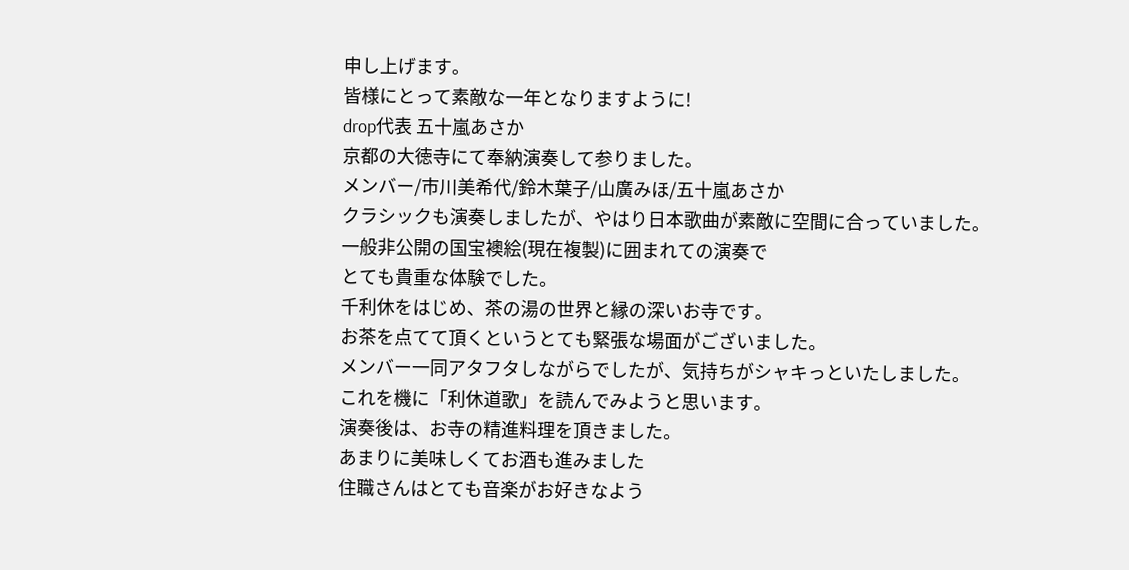申し上げます。
皆様にとって素敵な一年となりますように!
drop代表 五十嵐あさか
京都の大徳寺にて奉納演奏して参りました。
メンバー/市川美希代/鈴木葉子/山廣みほ/五十嵐あさか
クラシックも演奏しましたが、やはり日本歌曲が素敵に空間に合っていました。
一般非公開の国宝襖絵(現在複製)に囲まれての演奏で
とても貴重な体験でした。
千利休をはじめ、茶の湯の世界と縁の深いお寺です。
お茶を点てて頂くというとても緊張な場面がございました。
メンバー一同アタフタしながらでしたが、気持ちがシャキっといたしました。
これを機に「利休道歌」を読んでみようと思います。
演奏後は、お寺の精進料理を頂きました。
あまりに美味しくてお酒も進みました
住職さんはとても音楽がお好きなよう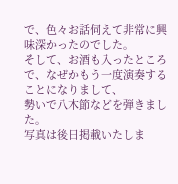で、色々お話伺えて非常に興味深かったのでした。
そして、お酒も入ったところで、なぜかもう一度演奏することになりまして、
勢いで八木節などを弾きました。
写真は後日掲載いたしま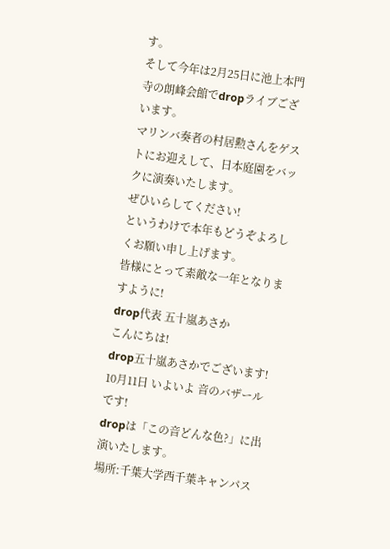す。
そして今年は2月25日に池上本門寺の朗峰会館でdropライブございます。
マリンバ奏者の村居勲さんをゲストにお迎えして、日本庭園をバックに演奏いたします。
ぜひいらしてください!
というわけで本年もどうぞよろしくお願い申し上げます。
皆様にとって素敵な一年となりますように!
drop代表 五十嵐あさか
こんにちは!
drop五十嵐あさかでございます!
10月11日 いよいよ 音のバザールです!
dropは「この音どんな色?」に出演いたします。
場所:千葉大学西千葉キャンパス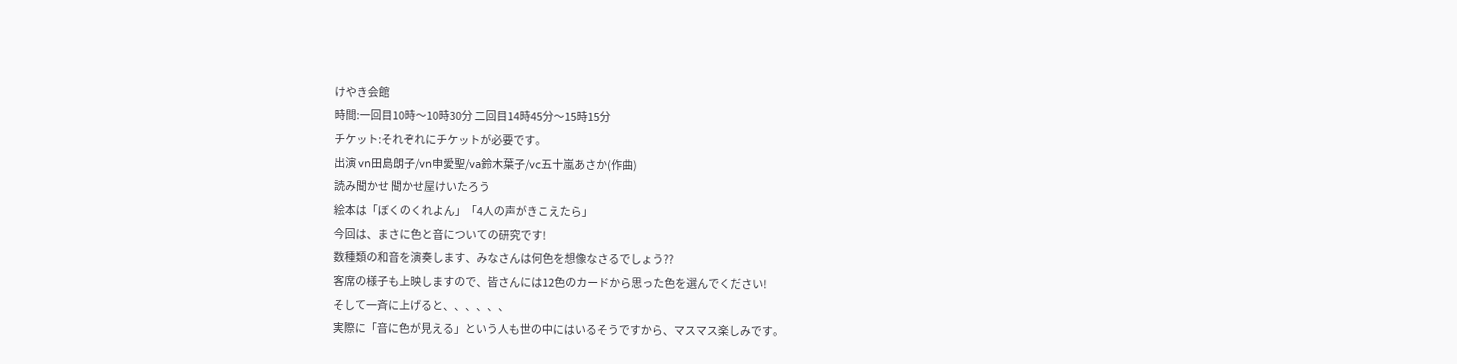けやき会館
時間:一回目10時〜10時30分 二回目14時45分〜15時15分
チケット:それぞれにチケットが必要です。
出演 vn田島朗子/vn申愛聖/va鈴木葉子/vc五十嵐あさか(作曲)
読み聞かせ 聞かせ屋けいたろう
絵本は「ぼくのくれよん」「4人の声がきこえたら」
今回は、まさに色と音についての研究です!
数種類の和音を演奏します、みなさんは何色を想像なさるでしょう??
客席の様子も上映しますので、皆さんには12色のカードから思った色を選んでください!
そして一斉に上げると、、、、、、
実際に「音に色が見える」という人も世の中にはいるそうですから、マスマス楽しみです。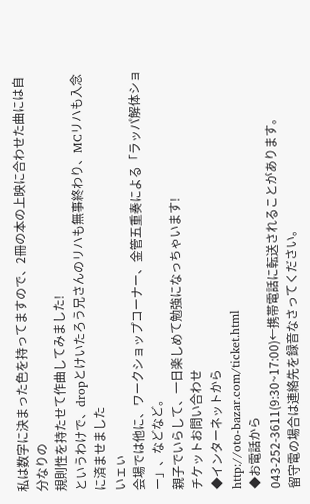私は数字に決まった色を持ってますので、2冊の本の上映に合わせた曲には自分なりの
規則性を持たせて作曲してみました!
というわけで、dropとけいたろう兄さんのリハも無事終わり、MCリハも入念に済ませました
いェぃ
会場では他に、ワークショップコーナー、金管五重奏による「ラッパ解体ショー」、などなど。
親子でいらして、一日楽しめて勉強になっちゃいます!
チケットお問い合わせ
◆インターネットから
http://oto-bazar.com/ticket.html
◆お電話から
043-252-3611(9:30~17:00)←携帯電話に転送されることがあります。
留守電の場合は連絡先を録音なさってください。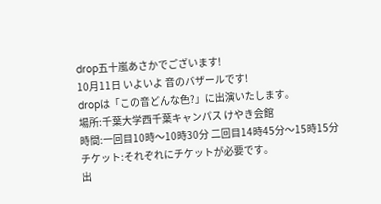drop五十嵐あさかでございます!
10月11日 いよいよ 音のバザールです!
dropは「この音どんな色?」に出演いたします。
場所:千葉大学西千葉キャンパス けやき会館
時間:一回目10時〜10時30分 二回目14時45分〜15時15分
チケット:それぞれにチケットが必要です。
出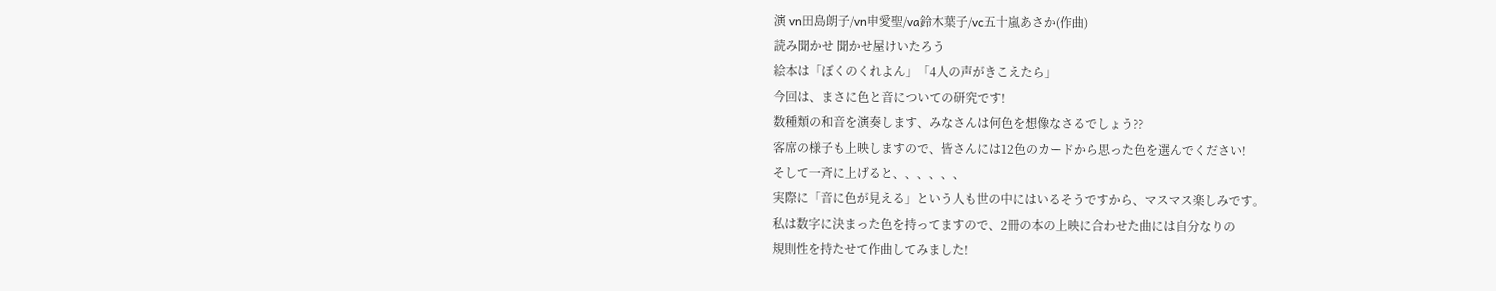演 vn田島朗子/vn申愛聖/va鈴木葉子/vc五十嵐あさか(作曲)
読み聞かせ 聞かせ屋けいたろう
絵本は「ぼくのくれよん」「4人の声がきこえたら」
今回は、まさに色と音についての研究です!
数種類の和音を演奏します、みなさんは何色を想像なさるでしょう??
客席の様子も上映しますので、皆さんには12色のカードから思った色を選んでください!
そして一斉に上げると、、、、、、
実際に「音に色が見える」という人も世の中にはいるそうですから、マスマス楽しみです。
私は数字に決まった色を持ってますので、2冊の本の上映に合わせた曲には自分なりの
規則性を持たせて作曲してみました!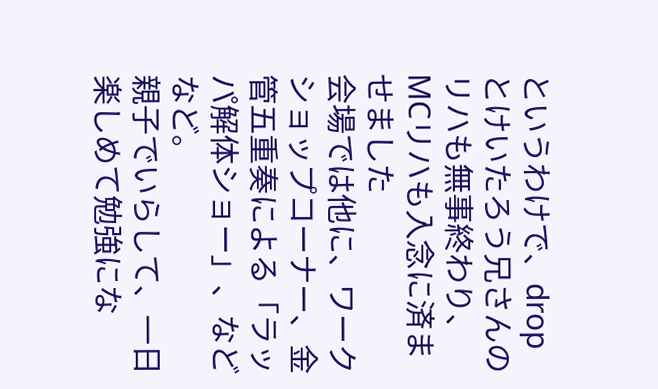というわけで、dropとけいたろう兄さんのリハも無事終わり、MCリハも入念に済ませました
会場では他に、ワークショップコーナー、金管五重奏による「ラッパ解体ショー」、などなど。
親子でいらして、一日楽しめて勉強にな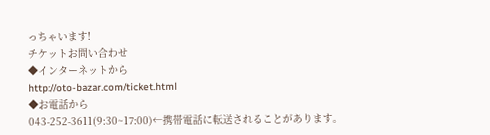っちゃいます!
チケットお問い合わせ
◆インターネットから
http://oto-bazar.com/ticket.html
◆お電話から
043-252-3611(9:30~17:00)←携帯電話に転送されることがあります。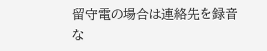留守電の場合は連絡先を録音な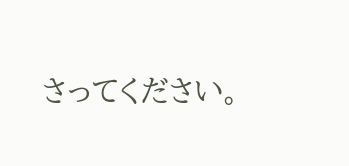さってください。